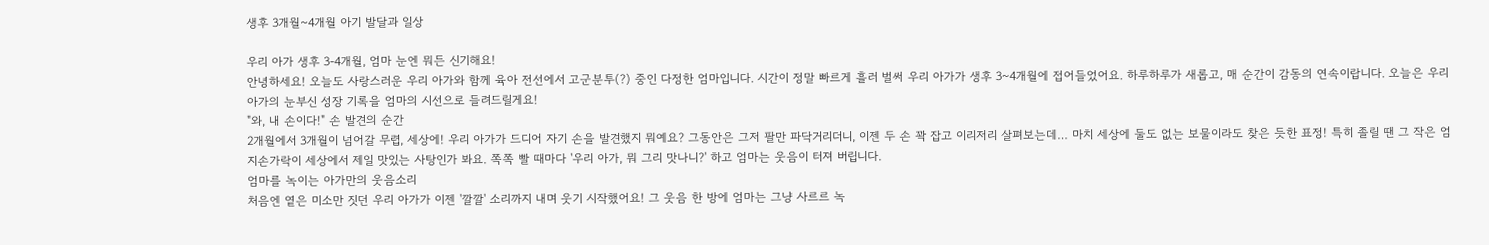생후 3개월~4개월 아기 발달과 일상

우리 아가 생후 3-4개월, 엄마 눈엔 뭐든 신기해요!
안녕하세요! 오늘도 사랑스러운 우리 아가와 함께 육아 전선에서 고군분투(?) 중인 다정한 엄마입니다. 시간이 정말 빠르게 흘러 벌써 우리 아가가 생후 3~4개월에 접어들었어요. 하루하루가 새롭고, 매 순간이 감동의 연속이랍니다. 오늘은 우리 아가의 눈부신 성장 기록을 엄마의 시선으로 들려드릴게요!
"와, 내 손이다!" 손 발견의 순간
2개월에서 3개월이 넘어갈 무렵, 세상에! 우리 아가가 드디어 자기 손을 발견했지 뭐예요? 그동안은 그저 팔만 파닥거리더니, 이젠 두 손 꽉 잡고 이리저리 살펴보는데… 마치 세상에 둘도 없는 보물이라도 찾은 듯한 표정! 특히 졸릴 땐 그 작은 엄지손가락이 세상에서 제일 맛있는 사탕인가 봐요. 쪽쪽 빨 때마다 '우리 아가, 뭐 그리 맛나니?' 하고 엄마는 웃음이 터져 버립니다.
엄마를 녹이는 아가만의 웃음소리
처음엔 옅은 미소만 짓던 우리 아가가 이젠 '깔깔' 소리까지 내며 웃기 시작했어요! 그 웃음 한 방에 엄마는 그냥 사르르 녹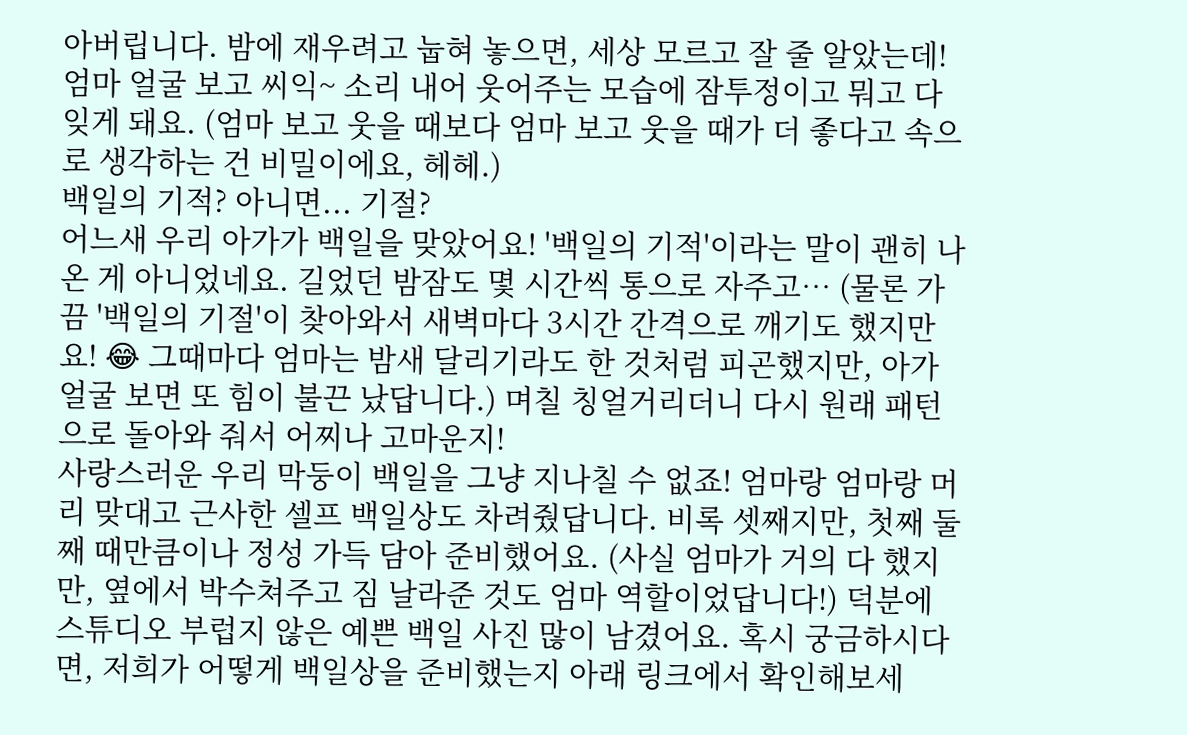아버립니다. 밤에 재우려고 눕혀 놓으면, 세상 모르고 잘 줄 알았는데! 엄마 얼굴 보고 씨익~ 소리 내어 웃어주는 모습에 잠투정이고 뭐고 다 잊게 돼요. (엄마 보고 웃을 때보다 엄마 보고 웃을 때가 더 좋다고 속으로 생각하는 건 비밀이에요, 헤헤.)
백일의 기적? 아니면... 기절?
어느새 우리 아가가 백일을 맞았어요! '백일의 기적'이라는 말이 괜히 나온 게 아니었네요. 길었던 밤잠도 몇 시간씩 통으로 자주고… (물론 가끔 '백일의 기절'이 찾아와서 새벽마다 3시간 간격으로 깨기도 했지만요! 😂 그때마다 엄마는 밤새 달리기라도 한 것처럼 피곤했지만, 아가 얼굴 보면 또 힘이 불끈 났답니다.) 며칠 칭얼거리더니 다시 원래 패턴으로 돌아와 줘서 어찌나 고마운지!
사랑스러운 우리 막둥이 백일을 그냥 지나칠 수 없죠! 엄마랑 엄마랑 머리 맞대고 근사한 셀프 백일상도 차려줬답니다. 비록 셋째지만, 첫째 둘째 때만큼이나 정성 가득 담아 준비했어요. (사실 엄마가 거의 다 했지만, 옆에서 박수쳐주고 짐 날라준 것도 엄마 역할이었답니다!) 덕분에 스튜디오 부럽지 않은 예쁜 백일 사진 많이 남겼어요. 혹시 궁금하시다면, 저희가 어떻게 백일상을 준비했는지 아래 링크에서 확인해보세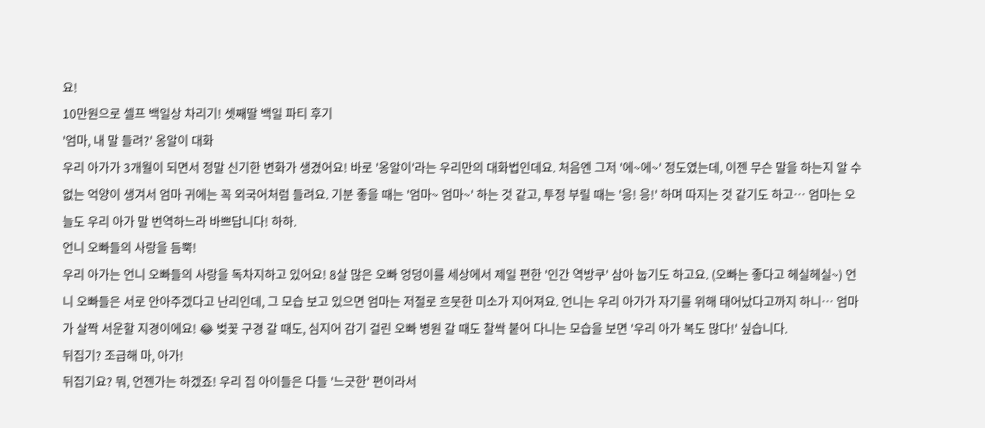요!
10만원으로 셀프 백일상 차리기! 셋째딸 백일 파티 후기
'엄마, 내 말 들려?' 옹알이 대화
우리 아가가 3개월이 되면서 정말 신기한 변화가 생겼어요! 바로 '옹알이'라는 우리만의 대화법인데요. 처음엔 그저 '에~에~' 정도였는데, 이젠 무슨 말을 하는지 알 수 없는 억양이 생겨서 엄마 귀에는 꼭 외국어처럼 들려요. 기분 좋을 때는 '엄마~ 엄마~' 하는 것 같고, 투정 부릴 때는 '응! 응!' 하며 따지는 것 같기도 하고… 엄마는 오늘도 우리 아가 말 번역하느라 바쁘답니다! 하하.
언니 오빠들의 사랑을 듬뿍!
우리 아가는 언니 오빠들의 사랑을 독차지하고 있어요! 8살 많은 오빠 엉덩이를 세상에서 제일 편한 '인간 역방쿠' 삼아 눕기도 하고요. (오빠는 좋다고 헤실헤실~) 언니 오빠들은 서로 안아주겠다고 난리인데, 그 모습 보고 있으면 엄마는 저절로 흐뭇한 미소가 지어져요. 언니는 우리 아가가 자기를 위해 태어났다고까지 하니… 엄마가 살짝 서운할 지경이에요! 😂 벚꽃 구경 갈 때도, 심지어 감기 걸린 오빠 병원 갈 때도 찰싹 붙어 다니는 모습을 보면 '우리 아가 복도 많다!' 싶습니다.
뒤집기? 조급해 마, 아가!
뒤집기요? 뭐, 언젠가는 하겠죠! 우리 집 아이들은 다들 '느긋한' 편이라서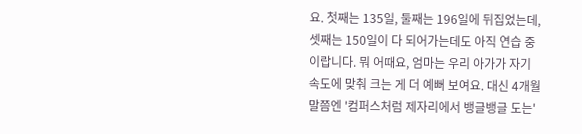요. 첫째는 135일, 둘째는 196일에 뒤집었는데, 셋째는 150일이 다 되어가는데도 아직 연습 중이랍니다. 뭐 어때요, 엄마는 우리 아가가 자기 속도에 맞춰 크는 게 더 예뻐 보여요. 대신 4개월 말쯤엔 '컴퍼스처럼 제자리에서 뱅글뱅글 도는'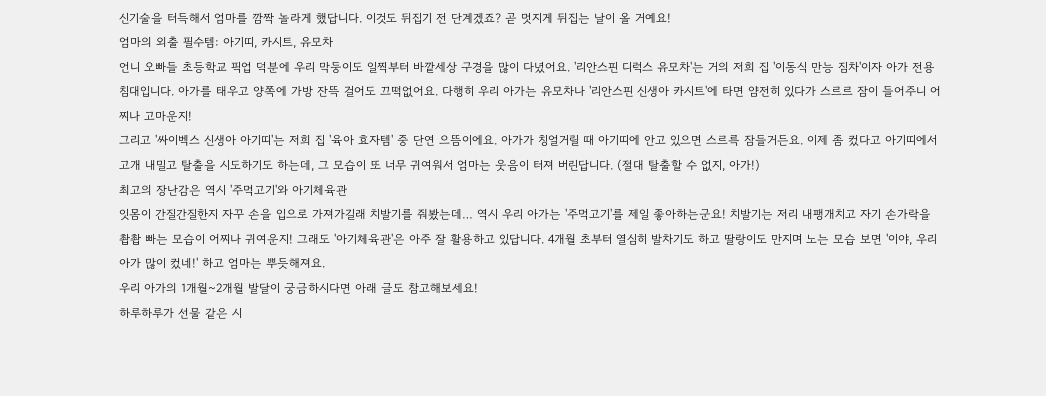신기술을 터득해서 엄마를 깜짝 놀라게 했답니다. 이것도 뒤집기 전 단계겠죠? 곧 멋지게 뒤집는 날이 올 거예요!
엄마의 외출 필수템: 아기띠, 카시트, 유모차
언니 오빠들 초등학교 픽업 덕분에 우리 막둥이도 일찍부터 바깥세상 구경을 많이 다녔어요. '리안스핀 디럭스 유모차'는 거의 저희 집 '이동식 만능 짐차'이자 아가 전용 침대입니다. 아가를 태우고 양쪽에 가방 잔뜩 걸어도 끄떡없어요. 다행히 우리 아가는 유모차나 '리안스핀 신생아 카시트'에 타면 얌전히 있다가 스르르 잠이 들어주니 어찌나 고마운지!
그리고 '싸이벡스 신생아 아기띠'는 저희 집 '육아 효자템' 중 단연 으뜸이에요. 아가가 칭얼거릴 때 아기띠에 안고 있으면 스르륵 잠들거든요. 이제 좀 컸다고 아기띠에서 고개 내밀고 탈출을 시도하기도 하는데, 그 모습이 또 너무 귀여워서 엄마는 웃음이 터져 버린답니다. (절대 탈출할 수 없지, 아가!)
최고의 장난감은 역시 '주먹고기'와 아기체육관
잇몸이 간질간질한지 자꾸 손을 입으로 가져가길래 치발기를 줘봤는데… 역시 우리 아가는 '주먹고기'를 제일 좋아하는군요! 치발기는 저리 내팽개치고 자기 손가락을 촵촵 빠는 모습이 어찌나 귀여운지! 그래도 '아기체육관'은 아주 잘 활용하고 있답니다. 4개월 초부터 열심히 발차기도 하고 딸랑이도 만지며 노는 모습 보면 '이야, 우리 아가 많이 컸네!' 하고 엄마는 뿌듯해져요.
우리 아가의 1개월~2개월 발달이 궁금하시다면 아래 글도 참고해보세요!
하루하루가 선물 같은 시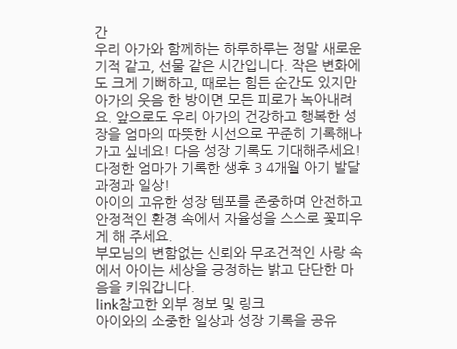간
우리 아가와 함께하는 하루하루는 정말 새로운 기적 같고, 선물 같은 시간입니다. 작은 변화에도 크게 기뻐하고, 때로는 힘든 순간도 있지만 아가의 웃음 한 방이면 모든 피로가 녹아내려요. 앞으로도 우리 아가의 건강하고 행복한 성장을 엄마의 따뜻한 시선으로 꾸준히 기록해나가고 싶네요! 다음 성장 기록도 기대해주세요!
다정한 엄마가 기록한 생후 3 4개월 아기 발달 과정과 일상!
아이의 고유한 성장 템포를 존중하며 안전하고 안정적인 환경 속에서 자율성을 스스로 꽃피우게 해 주세요.
부모님의 변함없는 신뢰와 무조건적인 사랑 속에서 아이는 세상을 긍정하는 밝고 단단한 마음을 키워갑니다.
link참고한 외부 정보 및 링크
아이와의 소중한 일상과 성장 기록을 공유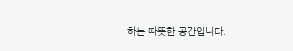하는 따뜻한 공간입니다.